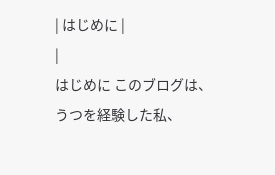| はじめに |
|
はじめに このブログは、うつを経験した私、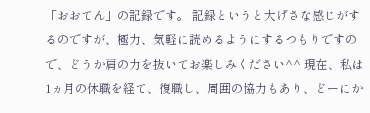「おおてん」の記録です。 記録というと大げさな感じがするのですが、極力、気軽に読めるようにするつもりですので、どうか肩の力を抜いてお楽しみください^^ 現在、私は1ヵ月の休職を経て、復職し、周囲の協力もあり、どーにか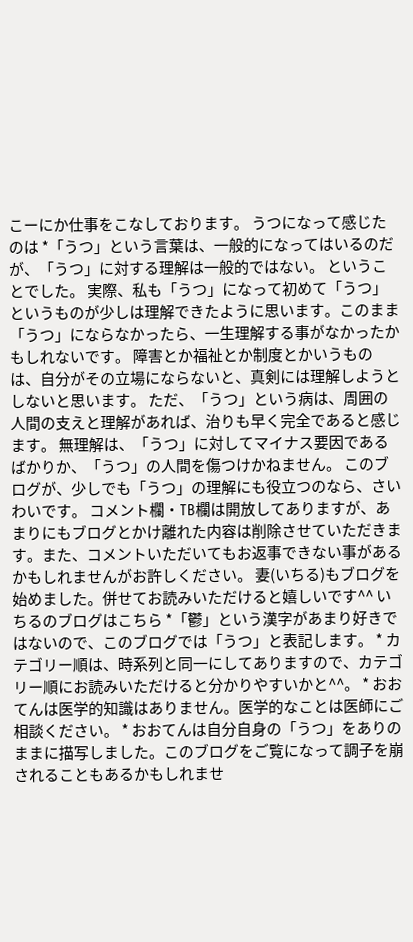こーにか仕事をこなしております。 うつになって感じたのは *「うつ」という言葉は、一般的になってはいるのだが、「うつ」に対する理解は一般的ではない。 ということでした。 実際、私も「うつ」になって初めて「うつ」というものが少しは理解できたように思います。このまま「うつ」にならなかったら、一生理解する事がなかったかもしれないです。 障害とか福祉とか制度とかいうものは、自分がその立場にならないと、真剣には理解しようとしないと思います。 ただ、「うつ」という病は、周囲の人間の支えと理解があれば、治りも早く完全であると感じます。 無理解は、「うつ」に対してマイナス要因であるばかりか、「うつ」の人間を傷つけかねません。 このブログが、少しでも「うつ」の理解にも役立つのなら、さいわいです。 コメント欄・TB欄は開放してありますが、あまりにもブログとかけ離れた内容は削除させていただきます。また、コメントいただいてもお返事できない事があるかもしれませんがお許しください。 妻(いちる)もブログを始めました。併せてお読みいただけると嬉しいです^^ いちるのブログはこちら *「鬱」という漢字があまり好きではないので、このブログでは「うつ」と表記します。 * カテゴリー順は、時系列と同一にしてありますので、カテゴリー順にお読みいただけると分かりやすいかと^^。 * おおてんは医学的知識はありません。医学的なことは医師にご相談ください。 * おおてんは自分自身の「うつ」をありのままに描写しました。このブログをご覧になって調子を崩されることもあるかもしれませ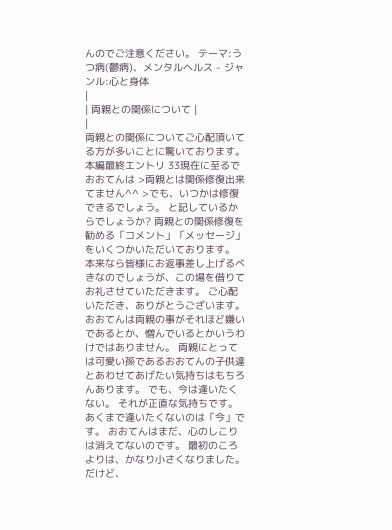んのでご注意ください。 テーマ:うつ病(鬱病)、メンタルヘルス - ジャンル:心と身体
|
| 両親との関係について |
|
両親との関係についてご心配頂いてる方が多いことに驚いております。 本編最終エントリ 33現在に至るで おおてんは >両親とは関係修復出来てません^^ >でも、いつかは修復できるでしょう。 と記しているからでしょうか? 両親との関係修復を勧める「コメント」「メッセージ」をいくつかいただいております。 本来なら皆様にお返事差し上げるべきなのでしょうが、この場を借りてお礼させていただきます。 ご心配いただき、ありがとうございます。 おおてんは両親の事がそれほど嫌いであるとか、憎んでいるとかいうわけではありません。 両親にとっては可愛い孫であるおおてんの子供達とあわせてあげたい気持ちはもちろんあります。 でも、今は逢いたくない。 それが正直な気持ちです。 あくまで逢いたくないのは「今」です。 おおてんはまだ、心のしこりは消えてないのです。 最初のころよりは、かなり小さくなりました。 だけど、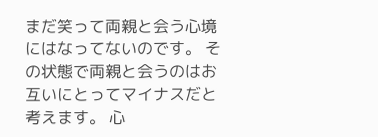まだ笑って両親と会う心境にはなってないのです。 その状態で両親と会うのはお互いにとってマイナスだと考えます。 心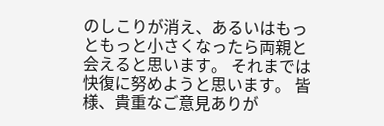のしこりが消え、あるいはもっともっと小さくなったら両親と会えると思います。 それまでは快復に努めようと思います。 皆様、貴重なご意見ありが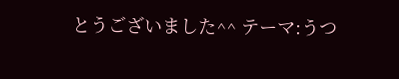とうございました^^ テーマ:うつ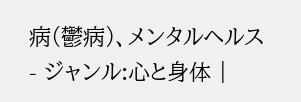病(鬱病)、メンタルヘルス - ジャンル:心と身体 |